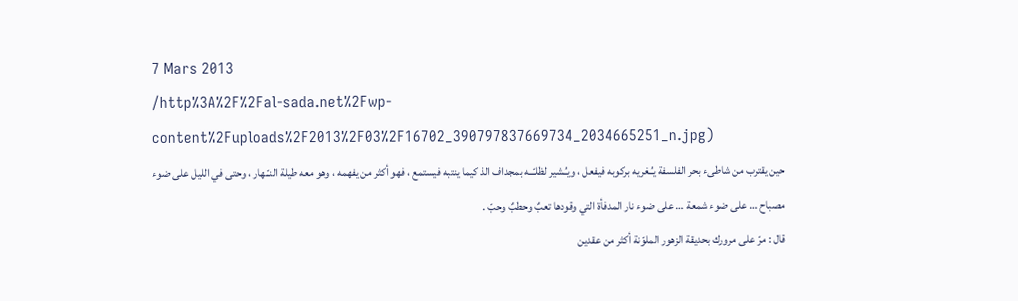7 Mars 2013
/http%3A%2F%2Fal-sada.net%2Fwp-content%2Fuploads%2F2013%2F03%2F16702_390797837669734_2034665251_n.jpg)
حين يقترب من شاطىء بحر الفلسفة يـُـغريه بركوبه فيفعل ، ويـُـشير لظلـّــه بمجداف الذ كيما ينتبه فيستمع ، فهو أكثر من يفهمه ، وهو معه طيلة النـّـهار ، وحتى في الليل على ضوء مصباح … على ضوء شمعة … على ضوء نار المدفأة التي وقودها تعبٌ وحطبٌ وحبّ .
قال : مرّ على مرورك بحديقة الزهور الملوّنة أكثر من عقدين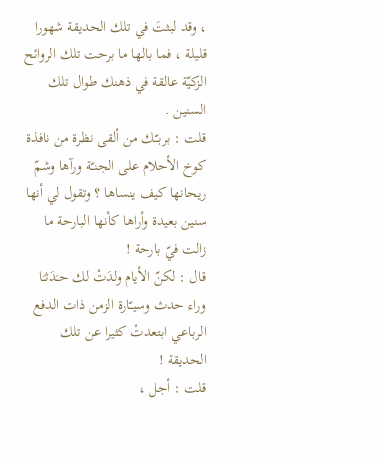، وقد لبثتَ في تلك الحديقة شهورا قليلة ، فما بالها ما برحت تلك الروائح الزكيّة عالقة في ذهنك طوال تلك السنين .
قلت : بربـّـك من ألقى نظرة من نافذة كوخ الأحلام على الجنـّة ورآها وشمّ ريحانها كيف ينساها ؟ وتقول لي أنها سنين بعيدة وأراها كأنها البارحة ما زالت فيّ بارحة !
قال : لكنّ الأيام ولدَتْ لك حـَدَثـَا وراء حدث وسيـّارة الزمن ذات الدفع الرباعي ابتعدتْ كثيرا عن تلك الحديقة !
قلت : أجل ،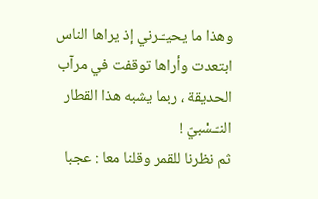وهذا ما يحيـّـرني إذ يراها الناس ابتعدت وأراها توقفت في مرآب الحديقة ، ربما يشبه هذا القطار النـّـسْبيّ !
ثم نظرنا للقمر وقلنا معا : عجبا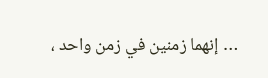… إنهما زمنين في زمن واحد ،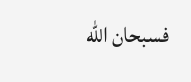فسبحان الله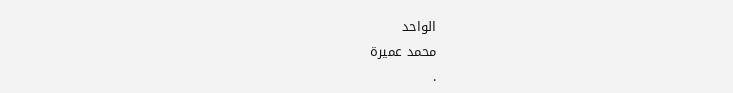الواحد
محمد عميرة
.